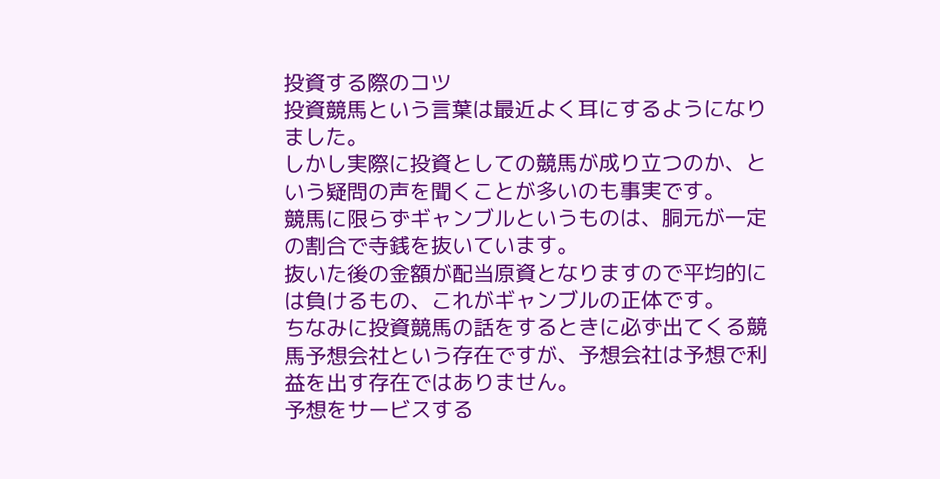投資する際のコツ
投資競馬という言葉は最近よく耳にするようになりました。
しかし実際に投資としての競馬が成り立つのか、という疑問の声を聞くことが多いのも事実です。
競馬に限らずギャンブルというものは、胴元が一定の割合で寺銭を抜いています。
抜いた後の金額が配当原資となりますので平均的には負けるもの、これがギャンブルの正体です。
ちなみに投資競馬の話をするときに必ず出てくる競馬予想会社という存在ですが、予想会社は予想で利益を出す存在ではありません。
予想をサービスする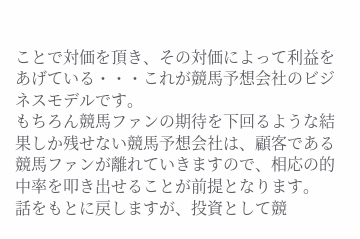ことで対価を頂き、その対価によって利益をあげている・・・これが競馬予想会社のビジネスモデルです。
もちろん競馬ファンの期待を下回るような結果しか残せない競馬予想会社は、顧客である競馬ファンが離れていきますので、相応の的中率を叩き出せることが前提となります。
話をもとに戻しますが、投資として競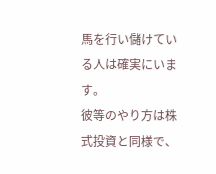馬を行い儲けている人は確実にいます。
彼等のやり方は株式投資と同様で、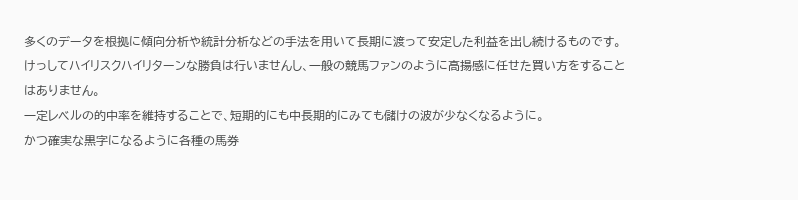多くのデータを根拠に傾向分析や統計分析などの手法を用いて長期に渡って安定した利益を出し続けるものです。
けっしてハイリスクハイリターンな勝負は行いませんし、一般の競馬ファンのように高揚感に任せた買い方をすることはありません。
一定レベルの的中率を維持することで、短期的にも中長期的にみても儲けの波が少なくなるように。
かつ確実な黒字になるように各種の馬券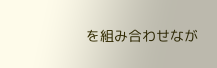を組み合わせなが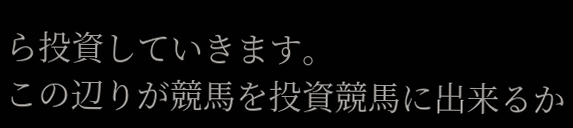ら投資していきます。
この辺りが競馬を投資競馬に出来るか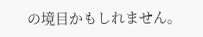の境目かもしれません。